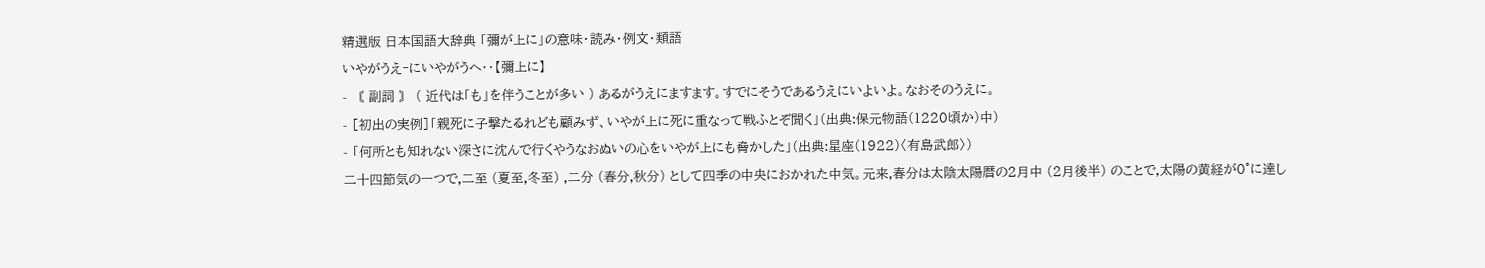精選版 日本国語大辞典 「彌が上に」の意味・読み・例文・類語
いやがうえ‐にいやがうへ‥【彌上に】
- 〘 副詞 〙 ( 近代は「も」を伴うことが多い ) あるがうえにますます。すでにそうであるうえにいよいよ。なおそのうえに。
- [初出の実例]「親死に子撃たるれども顧みず、いやが上に死に重なって戦ふとぞ聞く」(出典:保元物語(1220頃か)中)
- 「何所とも知れない深さに沈んで行くやうなおぬいの心をいやが上にも脅かした」(出典:星座(1922)〈有島武郎〉)
二十四節気の一つで,二至 (夏至,冬至) ,二分 (春分,秋分) として四季の中央におかれた中気。元来,春分は太陰太陽暦の2月中 (2月後半) のことで,太陽の黄経が0°に達し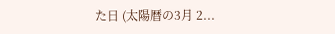た日 (太陽暦の3月 2...